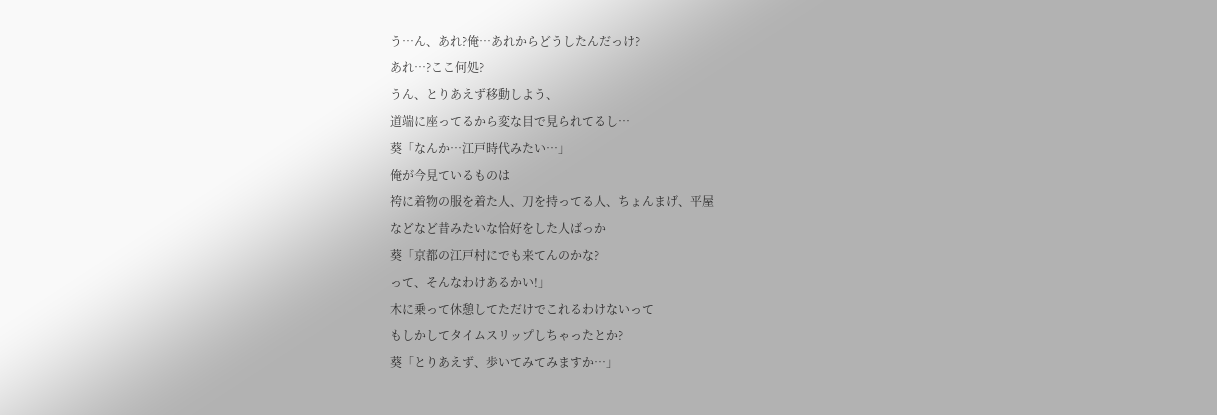う…ん、あれ?俺…あれからどうしたんだっけ?
あれ…?ここ何処?
うん、とりあえず移動しよう、
道端に座ってるから変な目で見られてるし…
葵「なんか…江戸時代みたい…」
俺が今見ているものは
袴に着物の服を着た人、刀を持ってる人、ちょんまげ、平屋
などなど昔みたいな恰好をした人ばっか
葵「京都の江戸村にでも来てんのかな?
って、そんなわけあるかい!」
木に乗って休憩してただけでこれるわけないって
もしかしてタイムスリップしちゃったとか?
葵「とりあえず、歩いてみてみますか…」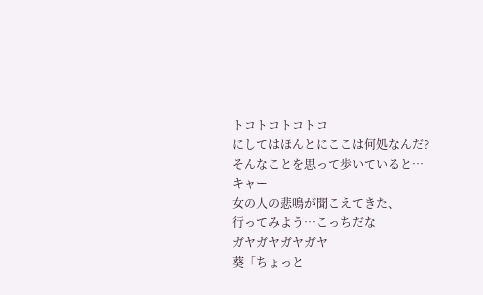トコトコトコトコ
にしてはほんとにここは何処なんだ?
そんなことを思って歩いていると…
キャー
女の人の悲鳴が聞こえてきた、
行ってみよう…こっちだな
ガヤガヤガヤガヤ
葵「ちょっと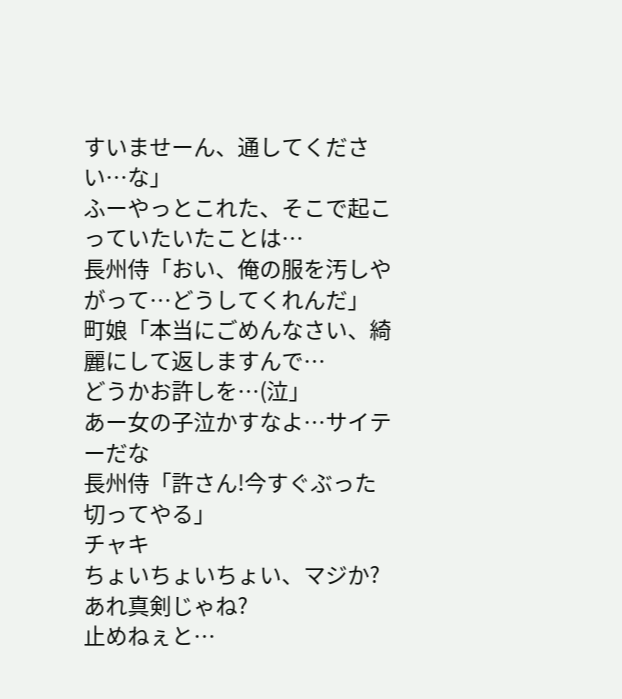すいませーん、通してください…な」
ふーやっとこれた、そこで起こっていたいたことは…
長州侍「おい、俺の服を汚しやがって…どうしてくれんだ」
町娘「本当にごめんなさい、綺麗にして返しますんで…
どうかお許しを…(泣」
あー女の子泣かすなよ…サイテーだな
長州侍「許さん!今すぐぶった切ってやる」
チャキ
ちょいちょいちょい、マジか?あれ真剣じゃね?
止めねぇと…